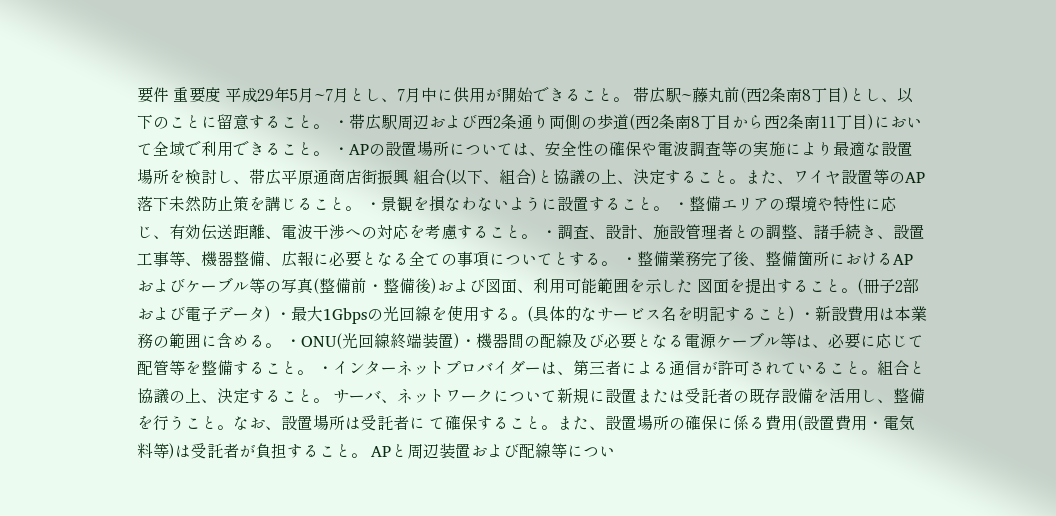要件 重要度 平成29年5月~7月とし、7月中に供用が開始できること。 帯広駅~藤丸前(西2条南8丁目)とし、以下のことに留意すること。 ・帯広駅周辺および西2条通り両側の歩道(西2条南8丁目から西2条南11丁目)において全域で利用できること。 ・APの設置場所については、安全性の確保や電波調査等の実施により最適な設置場所を検討し、帯広平原通商店街振興 組合(以下、組合)と協議の上、決定すること。また、ワイヤ設置等のAP落下未然防止策を講じること。 ・景観を損なわないように設置すること。 ・整備エリアの環境や特性に応じ、有効伝送距離、電波干渉への対応を考慮すること。 ・調査、設計、施設管理者との調整、諸手続き、設置工事等、機器整備、広報に必要となる全ての事項についてとする。 ・整備業務完了後、整備箇所におけるAPおよびケーブル等の写真(整備前・整備後)および図面、利用可能範囲を示した 図面を提出すること。(冊子2部および電子データ) ・最大1Gbpsの光回線を使用する。(具体的なサービス名を明記すること) ・新設費用は本業務の範囲に含める。 ・ONU(光回線終端装置)・機器間の配線及び必要となる電源ケーブル等は、必要に応じて配管等を整備すること。 ・インターネットプロバイダーは、第三者による通信が許可されていること。組合と協議の上、決定すること。 サーバ、ネットワークについて新規に設置または受託者の既存設備を活用し、整備を行うこと。なお、設置場所は受託者に て確保すること。また、設置場所の確保に係る費用(設置費用・電気料等)は受託者が負担すること。 APと周辺装置および配線等につい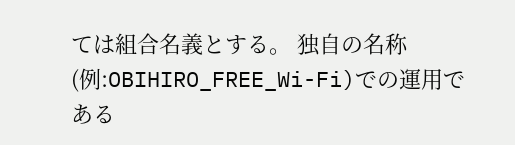ては組合名義とする。 独自の名称(例:OBIHIRO_FREE_Wi-Fi)での運用である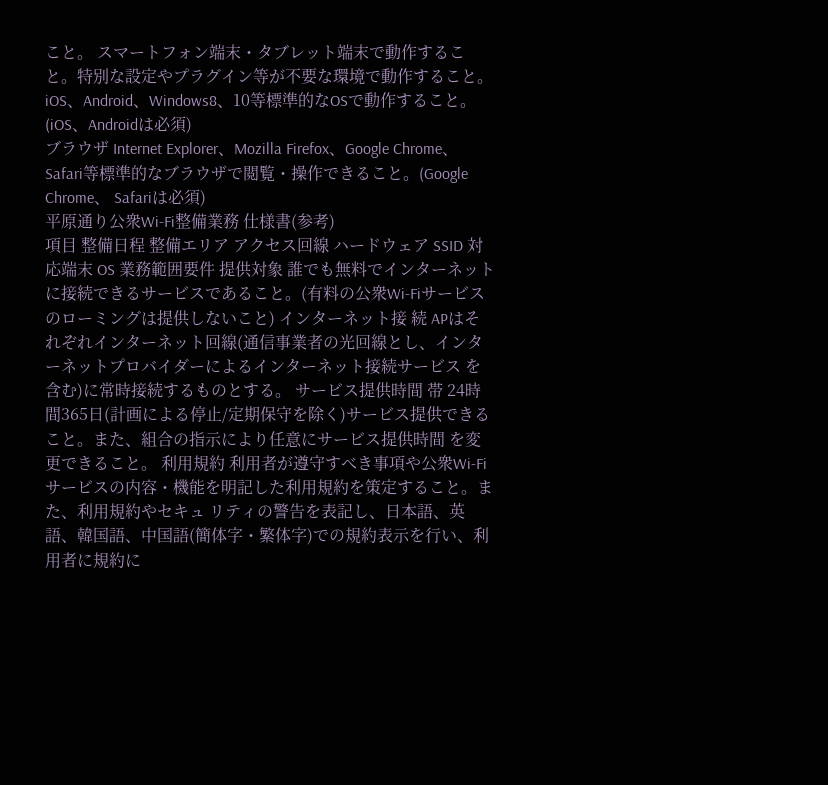こと。 スマートフォン端末・タブレット端末で動作すること。特別な設定やプラグイン等が不要な環境で動作すること。 iOS、Android、Windows8、10等標準的なOSで動作すること。(iOS、Androidは必須)
ブラウザ Internet Explorer、Mozilla Firefox、Google Chrome、Safari等標準的なブラウザで閲覧・操作できること。(Google Chrome、 Safariは必須)
平原通り公衆Wi-Fi整備業務 仕様書(参考)
項目 整備日程 整備エリア アクセス回線 ハードウェア SSID 対応端末 OS 業務範囲要件 提供対象 誰でも無料でインターネットに接続できるサービスであること。(有料の公衆Wi-Fiサービスのローミングは提供しないこと) インターネット接 続 APはそれぞれインターネット回線(通信事業者の光回線とし、インターネットプロバイダーによるインターネット接続サービス を含む)に常時接続するものとする。 サービス提供時間 帯 24時間365日(計画による停止/定期保守を除く)サービス提供できること。また、組合の指示により任意にサービス提供時間 を変更できること。 利用規約 利用者が遵守すべき事項や公衆Wi-Fiサービスの内容・機能を明記した利用規約を策定すること。また、利用規約やセキュ リティの警告を表記し、日本語、英語、韓国語、中国語(簡体字・繁体字)での規約表示を行い、利用者に規約に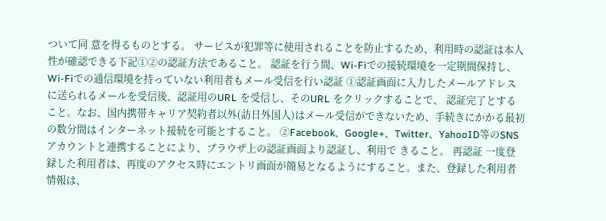ついて同 意を得るものとする。 サービスが犯罪等に使用されることを防止するため、利用時の認証は本人性が確認できる下記➀➁の認証方法であること。 認証を行う間、Wi-Fiでの接続環境を一定期間保持し、Wi-Fiでの通信環境を持っていない利用者もメール受信を行い認証 ➀認証画面に入力したメールアドレスに送られるメールを受信後、認証用のURL を受信し、そのURL をクリックすることで、 認証完了とすること。なお、国内携帯キャリア契約者以外(訪日外国人)はメール受信ができないため、手続きにかかる最初 の数分間はインターネット接続を可能とすること。 ➁Facebook、Google+、Twitter、YahooID等のSNSアカウントと連携することにより、ブラウザ上の認証画面より認証し、利用で きること。 再認証 一度登録した利用者は、再度のアクセス時にエントリ画面が簡易となるようにすること。また、登録した利用者情報は、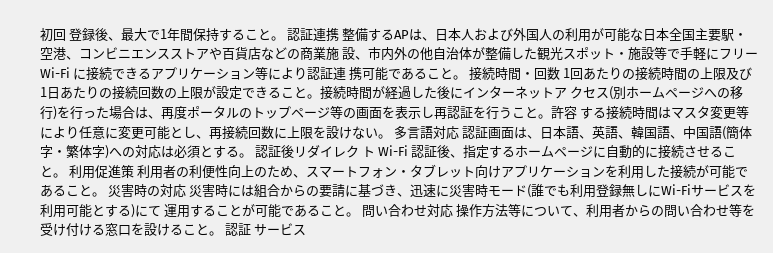初回 登録後、最大で1年間保持すること。 認証連携 整備するAPは、日本人および外国人の利用が可能な日本全国主要駅・空港、コンビニエンスストアや百貨店などの商業施 設、市内外の他自治体が整備した観光スポット・施設等で手軽にフリーWi-Fi に接続できるアプリケーション等により認証連 携可能であること。 接続時間・回数 1回あたりの接続時間の上限及び1日あたりの接続回数の上限が設定できること。接続時間が経過した後にインターネットア クセス(別ホームページへの移行)を行った場合は、再度ポータルのトップページ等の画面を表示し再認証を行うこと。許容 する接続時間はマスタ変更等により任意に変更可能とし、再接続回数に上限を設けない。 多言語対応 認証画面は、日本語、英語、韓国語、中国語(簡体字・繁体字)への対応は必須とする。 認証後リダイレク ト Wi-Fi 認証後、指定するホームページに自動的に接続させること。 利用促進策 利用者の利便性向上のため、スマートフォン・タブレット向けアプリケーションを利用した接続が可能であること。 災害時の対応 災害時には組合からの要請に基づき、迅速に災害時モード(誰でも利用登録無しにWi-Fiサービスを利用可能とする)にて 運用することが可能であること。 問い合わせ対応 操作方法等について、利用者からの問い合わせ等を受け付ける窓口を設けること。 認証 サービス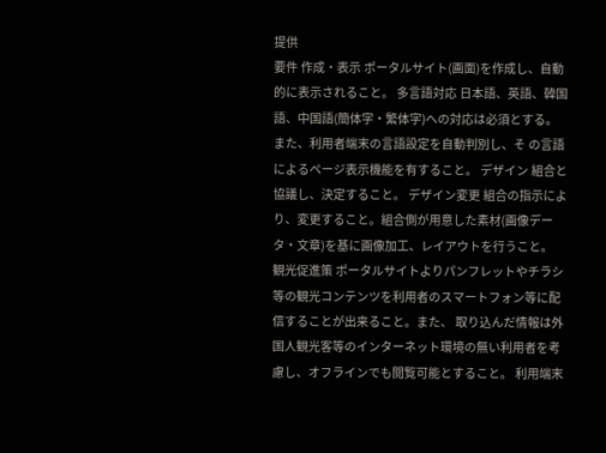提供
要件 作成・表示 ポータルサイト(画面)を作成し、自動的に表示されること。 多言語対応 日本語、英語、韓国語、中国語(簡体字・繁体字)への対応は必須とする。また、利用者端末の言語設定を自動判別し、そ の言語によるページ表示機能を有すること。 デザイン 組合と協議し、決定すること。 デザイン変更 組合の指示により、変更すること。組合側が用意した素材(画像データ・文章)を基に画像加工、レイアウトを行うこと。 観光促進策 ポータルサイトよりパンフレットやチラシ等の観光コンテンツを利用者のスマートフォン等に配信することが出来ること。また、 取り込んだ情報は外国人観光客等のインターネット環境の無い利用者を考慮し、オフラインでも閲覧可能とすること。 利用端末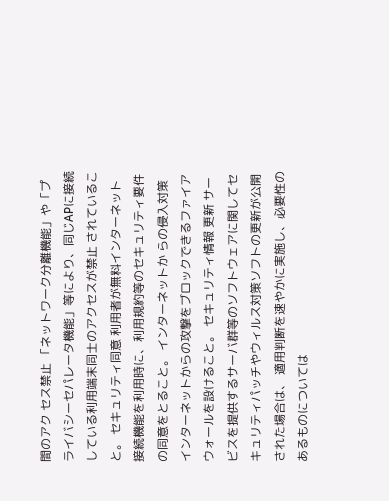間のアク セス禁止 「ネットワーク分離機能」や「プライバシーセパレータ機能」等により、同じAPに接続している利用端末同士のアクセスが禁止 されていること。 セキュリティ同意 利用者が無料インターネット接続機能を利用時に、利用規約等のセキュリティ要件の同意をとること。 インターネットか らの侵入対策 インターネットからの攻撃をブロックできるファイアウォールを設けること。 セキュリティ情報 更新 サービスを提供するサーバ群等のソフトウェアに関してセキュリティパッチやウィルス対策ソフトの更新が公開された場合は、 適用判断を速やかに実施し、必要性のあるものについては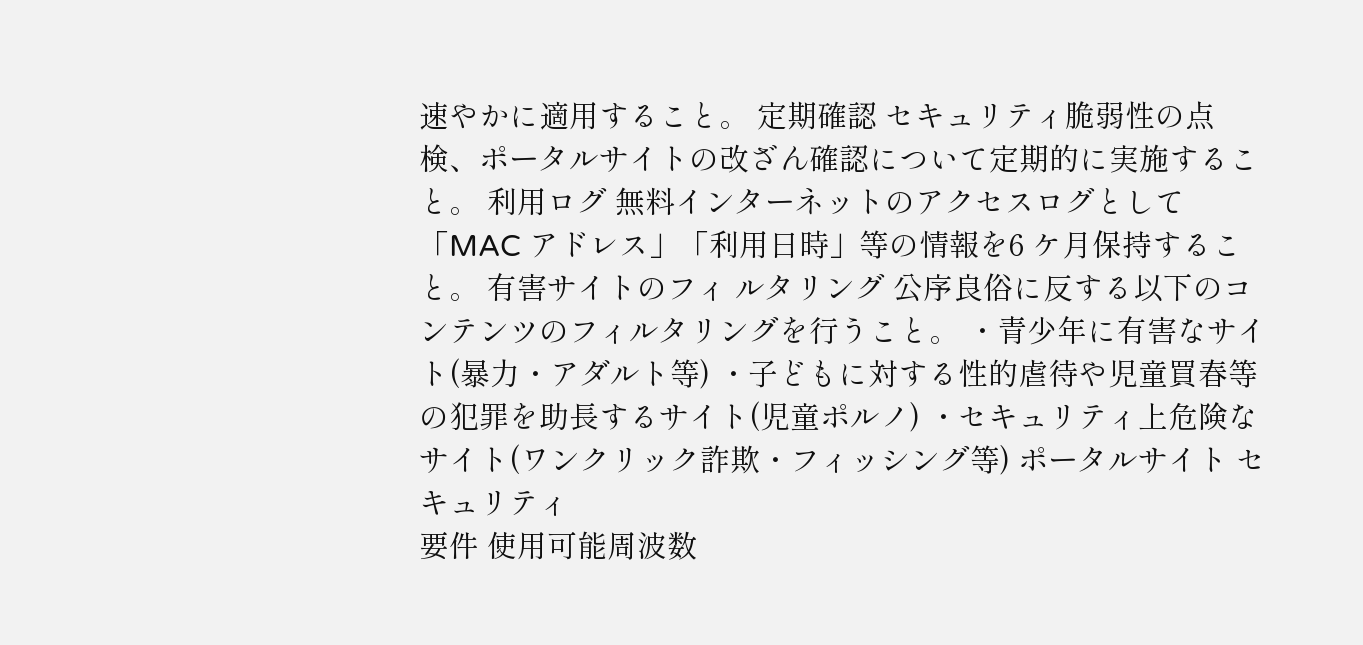速やかに適用すること。 定期確認 セキュリティ脆弱性の点検、ポータルサイトの改ざん確認について定期的に実施すること。 利用ログ 無料インターネットのアクセスログとして「MAC アドレス」「利用日時」等の情報を6 ケ月保持すること。 有害サイトのフィ ルタリング 公序良俗に反する以下のコンテンツのフィルタリングを行うこと。 ・青少年に有害なサイト(暴力・アダルト等) ・子どもに対する性的虐待や児童買春等の犯罪を助長するサイト(児童ポルノ) ・セキュリティ上危険なサイト(ワンクリック詐欺・フィッシング等) ポータルサイト セキュリティ
要件 使用可能周波数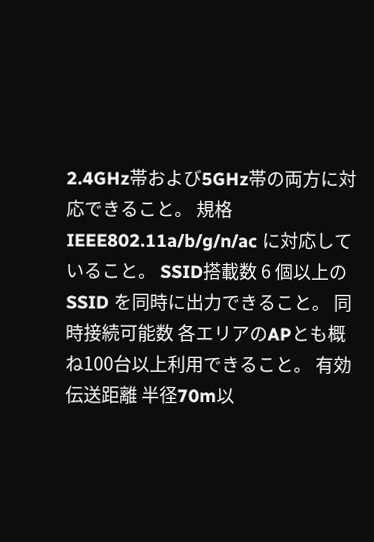2.4GHz帯および5GHz帯の両方に対応できること。 規格 IEEE802.11a/b/g/n/ac に対応していること。 SSID搭載数 6 個以上のSSID を同時に出力できること。 同時接続可能数 各エリアのAPとも概ね100台以上利用できること。 有効伝送距離 半径70m以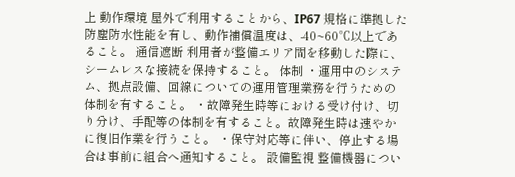上 動作環境 屋外で利用することから、IP67 規格に準拠した防塵防水性能を有し、動作補償温度は、-40~60℃以上であること。 通信遮断 利用者が整備エリア間を移動した際に、シームレスな接続を保持すること。 体制 ・運用中のシステム、拠点設備、回線についての運用管理業務を行うための体制を有すること。 ・故障発生時等における受け付け、切り分け、手配等の体制を有すること。故障発生時は速やかに復旧作業を行うこと。 ・保守対応等に伴い、停止する場合は事前に組合へ通知すること。 設備監視 整備機器につい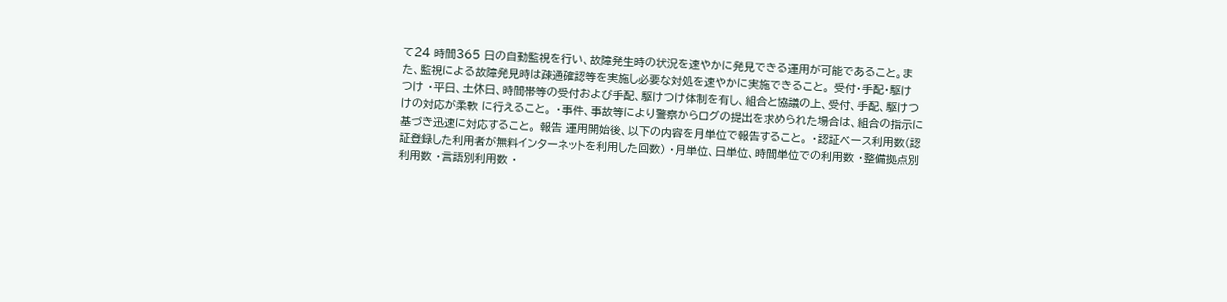て24 時間365 日の自動監視を行い、故障発生時の状況を速やかに発見できる運用が可能であること。ま た、監視による故障発見時は疎通確認等を実施し必要な対処を速やかに実施できること。 受付・手配・駆け つけ ・平日、土休日、時間帯等の受付および手配、駆けつけ体制を有し、組合と協議の上、受付、手配、駆けつけの対応が柔軟 に行えること。 ・事件、事故等により警察からログの提出を求められた場合は、組合の指示に基づき迅速に対応すること。 報告 運用開始後、以下の内容を月単位で報告すること。 ・認証ベース利用数(認証登録した利用者が無料インターネットを利用した回数) ・月単位、日単位、時間単位での利用数 ・整備拠点別利用数 ・言語別利用数 ・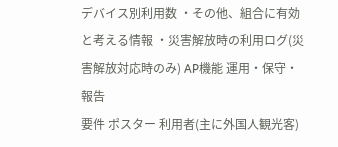デバイス別利用数 ・その他、組合に有効と考える情報 ・災害解放時の利用ログ(災害解放対応時のみ) AP機能 運用・保守・報告
要件 ポスター 利用者(主に外国人観光客)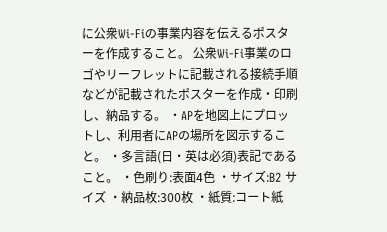に公衆Wi-Fiの事業内容を伝えるポスターを作成すること。 公衆Wi-Fi事業のロゴやリーフレットに記載される接続手順などが記載されたポスターを作成・印刷し、納品する。 ・APを地図上にプロットし、利用者にAPの場所を図示すること。 ・多言語(日・英は必須)表記であること。 ・色刷り:表面4色 ・サイズ:B2 サイズ ・納品枚:300枚 ・紙質:コート紙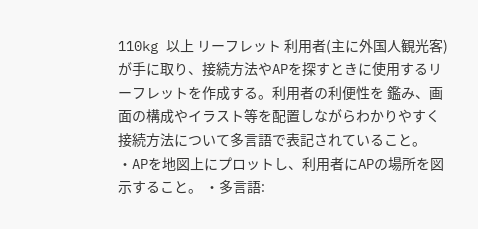110kg 以上 リーフレット 利用者(主に外国人観光客)が手に取り、接続方法やAPを探すときに使用するリーフレットを作成する。利用者の利便性を 鑑み、画面の構成やイラスト等を配置しながらわかりやすく接続方法について多言語で表記されていること。 ・APを地図上にプロットし、利用者にAPの場所を図示すること。 ・多言語: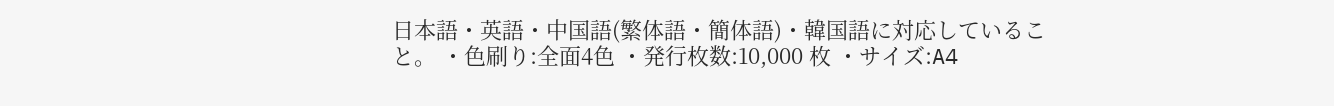日本語・英語・中国語(繁体語・簡体語)・韓国語に対応していること。 ・色刷り:全面4色 ・発行枚数:10,000 枚 ・サイズ:A4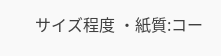サイズ程度 ・紙質:コー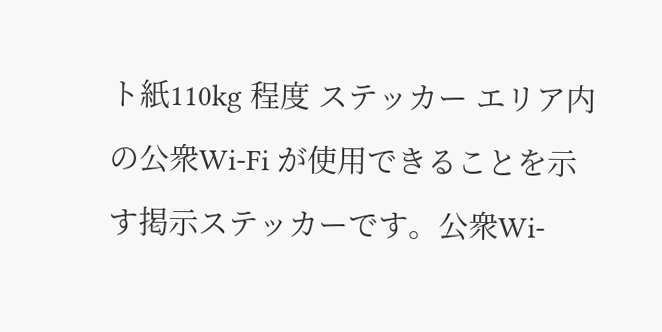ト紙110kg 程度 ステッカー エリア内の公衆Wi-Fi が使用できることを示す掲示ステッカーです。公衆Wi-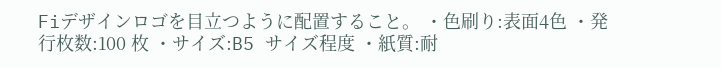Fiデザインロゴを目立つように配置すること。 ・色刷り:表面4色 ・発行枚数:100 枚 ・サイズ:B5 サイズ程度 ・紙質:耐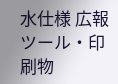水仕様 広報ツール・印刷物